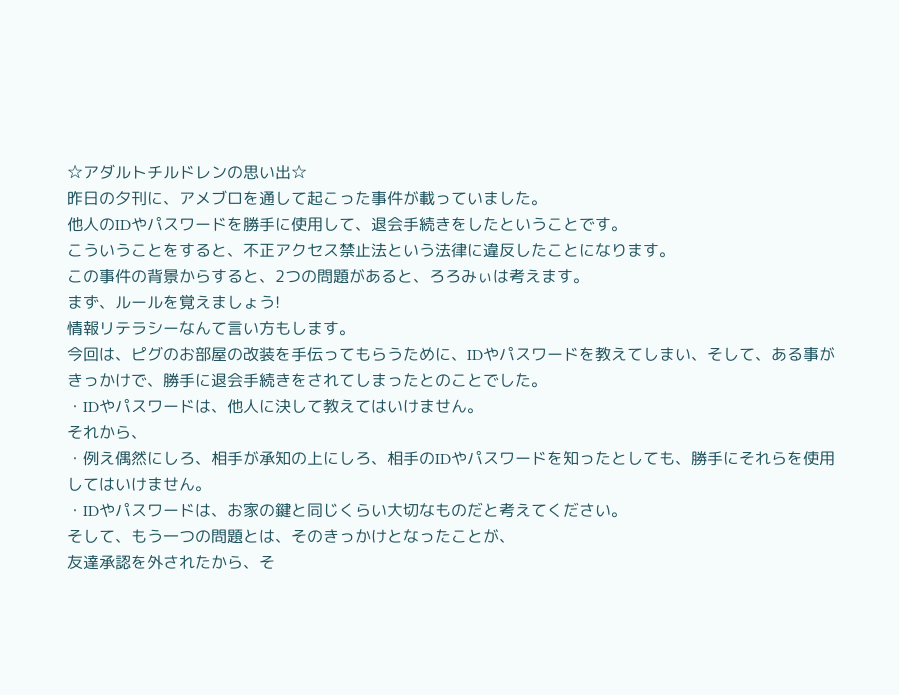☆アダルトチルドレンの思い出☆
昨日の夕刊に、アメブロを通して起こった事件が載っていました。
他人のIDやパスワードを勝手に使用して、退会手続きをしたということです。
こういうことをすると、不正アクセス禁止法という法律に違反したことになります。
この事件の背景からすると、2つの問題があると、ろろみぃは考えます。
まず、ルールを覚えましょう!
情報リテラシーなんて言い方もします。
今回は、ピグのお部屋の改装を手伝ってもらうために、IDやパスワードを教えてしまい、そして、ある事がきっかけで、勝手に退会手続きをされてしまったとのことでした。
・IDやパスワードは、他人に決して教えてはいけません。
それから、
・例え偶然にしろ、相手が承知の上にしろ、相手のIDやパスワードを知ったとしても、勝手にそれらを使用してはいけません。
・IDやパスワードは、お家の鍵と同じくらい大切なものだと考えてください。
そして、もう一つの問題とは、そのきっかけとなったことが、
友達承認を外されたから、そ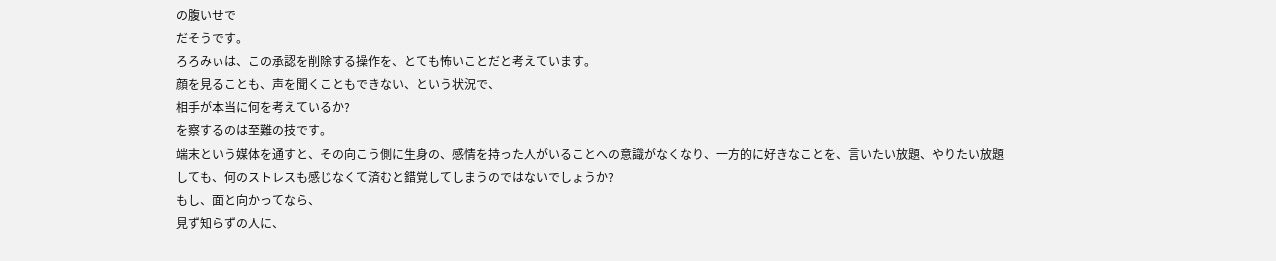の腹いせで
だそうです。
ろろみぃは、この承認を削除する操作を、とても怖いことだと考えています。
顔を見ることも、声を聞くこともできない、という状況で、
相手が本当に何を考えているか?
を察するのは至難の技です。
端末という媒体を通すと、その向こう側に生身の、感情を持った人がいることへの意識がなくなり、一方的に好きなことを、言いたい放題、やりたい放題しても、何のストレスも感じなくて済むと錯覚してしまうのではないでしょうか?
もし、面と向かってなら、
見ず知らずの人に、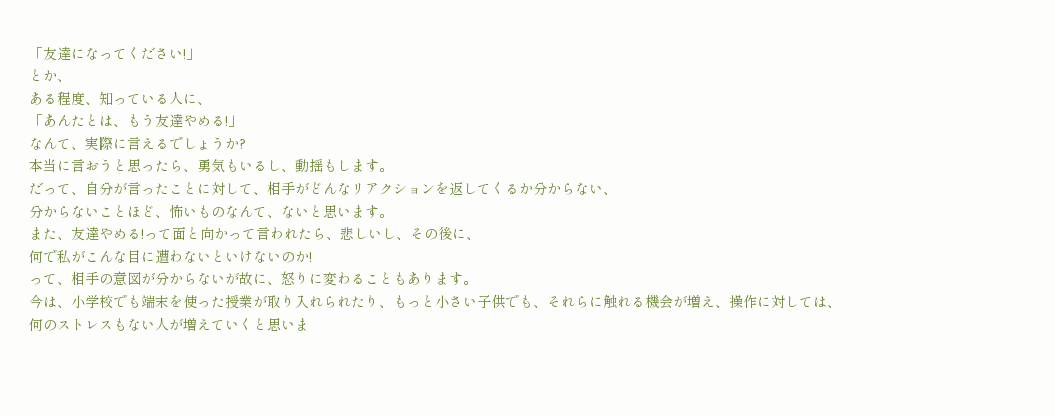「友達になってください!」
とか、
ある程度、知っている人に、
「あんたとは、もう友達やめる!」
なんて、実際に言えるでしょうか?
本当に言おうと思ったら、勇気もいるし、動揺もします。
だって、自分が言ったことに対して、相手がどんなリアクションを返してくるか分からない、
分からないことほど、怖いものなんて、ないと思います。
また、友達やめる!って面と向かって言われたら、悲しいし、その後に、
何で私がこんな目に遭わないといけないのか!
って、相手の意図が分からないが故に、怒りに変わることもあります。
今は、小学校でも端末を使った授業が取り入れられたり、もっと小さい子供でも、それらに触れる機会が増え、操作に対しては、何のストレスもない人が増えていくと思いま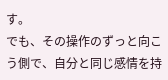す。
でも、その操作のずっと向こう側で、自分と同じ感情を持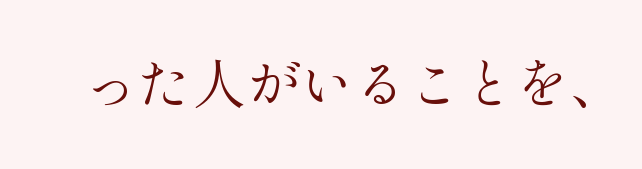った人がいることを、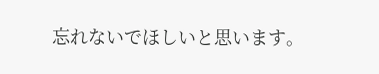忘れないでほしいと思います。